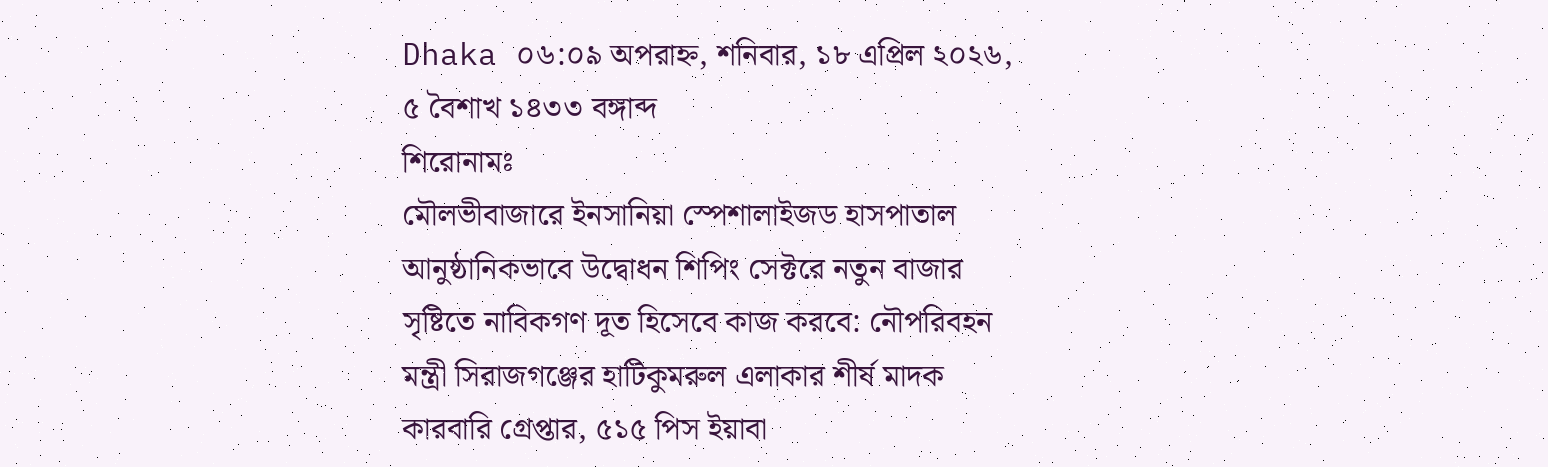Dhaka ০৬:০৯ অপরাহ্ন, শনিবার, ১৮ এপ্রিল ২০২৬, ৫ বৈশাখ ১৪৩৩ বঙ্গাব্দ
শিরোনামঃ
মৌলভীবাজারে ইনসানিয়া স্পেশালাইজড হাসপাতাল আনুষ্ঠানিকভাবে উদ্বোধন শিপিং সেক্টরে নতুন বাজার সৃষ্টিতে নাবিকগণ দূত হিসেবে কাজ করবে: নৌপরিবহন মন্ত্রী সিরাজগঞ্জের হাটিকুমরুল এলাকার শীর্ষ মাদক কারবারি গ্রেপ্তার, ৫১৫ পিস ইয়াবা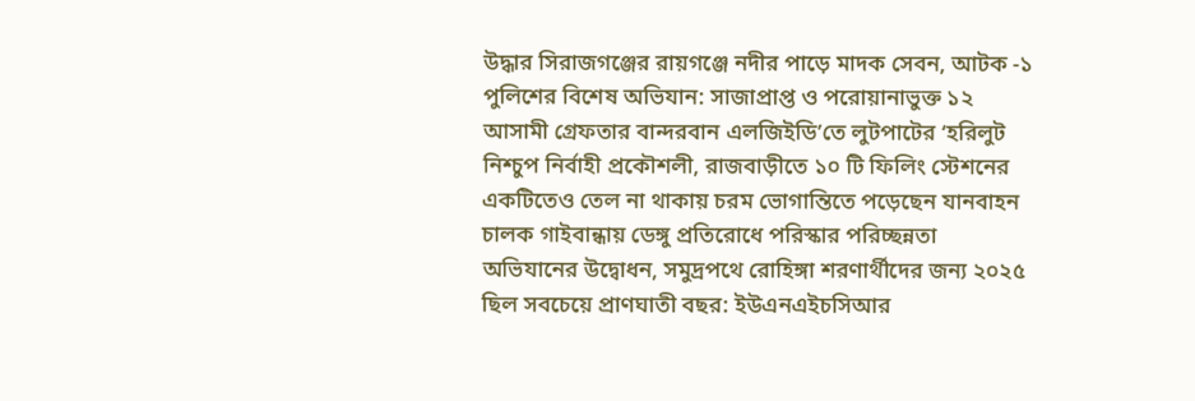উদ্ধার সিরাজগঞ্জের রায়গঞ্জে নদীর পাড়ে মাদক সেবন, আটক -১ পুলিশের বিশেষ অভিযান: সাজাপ্রাপ্ত ও পরোয়ানাভুক্ত ১২ আসামী গ্রেফতার বান্দরবান এলজিইডি’তে লুটপাটের ‘হরিলুট নিশ্চুপ নির্বাহী প্রকৌশলী, রাজবাড়ীতে ১০ টি ফিলিং স্টেশনের একটিতেও তেল না থাকায় চরম ভোগান্তিতে পড়েছেন যানবাহন চালক গাইবান্ধায় ডেঙ্গু প্রতিরোধে পরিস্কার পরিচ্ছন্নতা অভিযানের উদ্বোধন, সমুদ্রপথে রোহিঙ্গা শরণার্থীদের জন্য ২০২৫ ছিল সবচেয়ে প্রাণঘাতী বছর: ইউএনএইচসিআর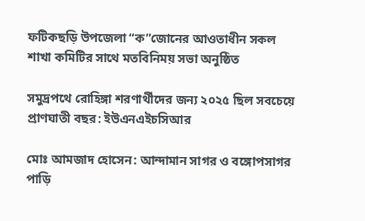ফটিকছড়ি উপজেলা “ক”জোনের আওতাধীন সকল শাখা কমিটির সাথে মতবিনিময় সভা অনুষ্ঠিত

সমুদ্রপথে রোহিঙ্গা শরণার্থীদের জন্য ২০২৫ ছিল সবচেয়ে প্রাণঘাতী বছর: ইউএনএইচসিআর

মোঃ আমজাদ হোসেন: আন্দামান সাগর ও বঙ্গোপসাগর পাড়ি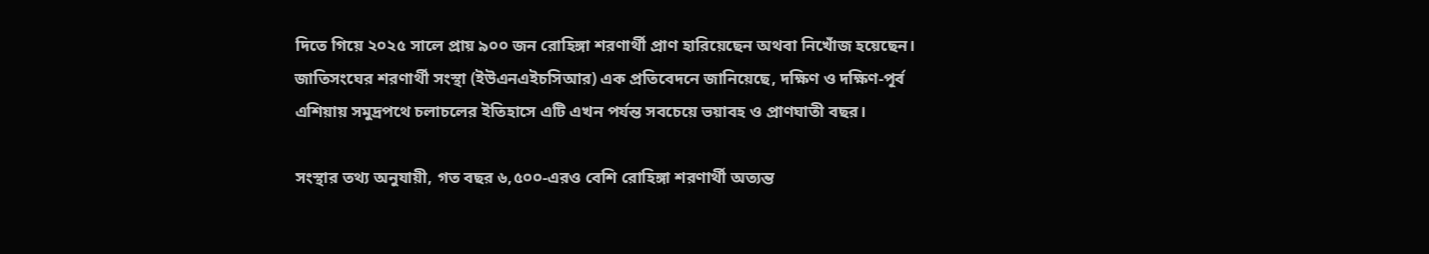দিতে গিয়ে ২০২৫ সালে প্রায় ৯০০ জন রোহিঙ্গা শরণার্থী প্রাণ হারিয়েছেন অথবা নিখোঁজ হয়েছেন। জাতিসংঘের শরণার্থী সংস্থা (ইউএনএইচসিআর) এক প্রতিবেদনে জানিয়েছে, দক্ষিণ ও দক্ষিণ-পূর্ব এশিয়ায় সমুদ্রপথে চলাচলের ইতিহাসে এটি এখন পর্যন্ত সবচেয়ে ভয়াবহ ও প্রাণঘাতী বছর।

সংস্থার তথ্য অনুযায়ী, গত বছর ৬,৫০০-এরও বেশি রোহিঙ্গা শরণার্থী অত্যন্ত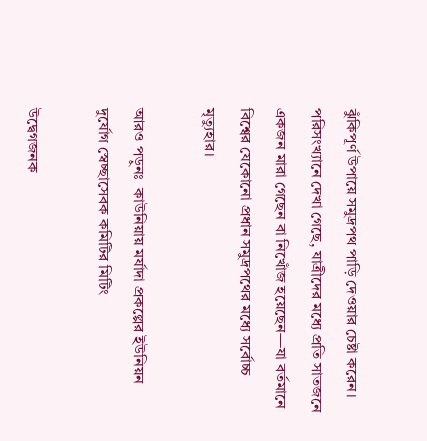ঝুঁকিপূর্ণ উপায়ে সমুদ্রপথ পাড়ি দেওয়ার চেষ্টা করেন। পরিসংখ্যানে দেখা গেছে, যাত্রীদের মধ্যে প্রতি সাতজনে একজন মারা গেছেন বা নিখোঁজ হয়েছেন—যা বর্তমানে বিশ্বের যেকোনো প্রধান সমুদ্রপথের মধ্যে সর্বোচ্চ মৃত্যুহার।

আরও পড়ুনঃ  কাউনিয়ায় মর্যাদা প্রকল্পের ইউনিয়ন দুর্যোগ স্বেচ্ছাসেবক কমিটির মিটিং

উদ্বেগজনক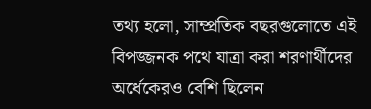তথ্য হলো, সাম্প্রতিক বছরগুলোতে এই বিপজ্জনক পথে যাত্রা করা শরণার্থীদের অর্ধেকেরও বেশি ছিলেন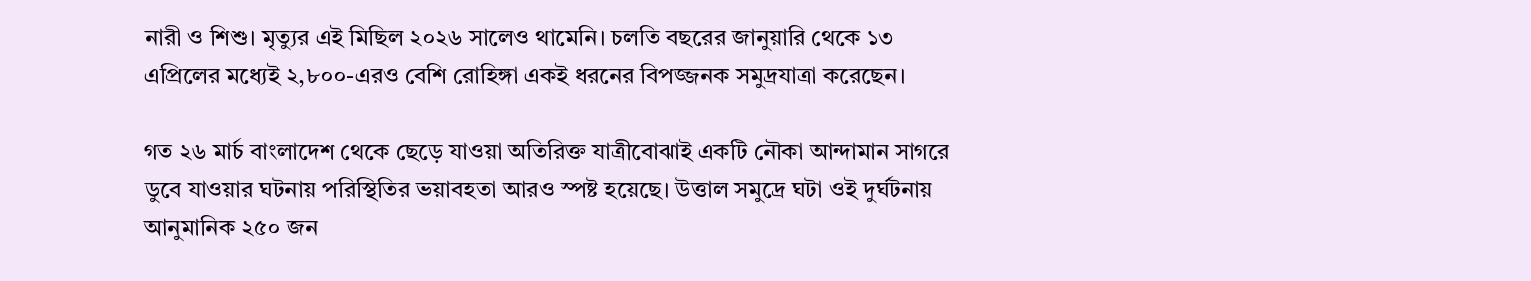নারী ও শিশু। মৃত্যুর এই মিছিল ২০২৬ সালেও থামেনি। চলতি বছরের জানুয়ারি থেকে ১৩ এপ্রিলের মধ্যেই ২,৮০০-এরও বেশি রোহিঙ্গা একই ধরনের বিপজ্জনক সমুদ্রযাত্রা করেছেন।

গত ২৬ মার্চ বাংলাদেশ থেকে ছেড়ে যাওয়া অতিরিক্ত যাত্রীবোঝাই একটি নৌকা আন্দামান সাগরে ডুবে যাওয়ার ঘটনায় পরিস্থিতির ভয়াবহতা আরও স্পষ্ট হয়েছে। উত্তাল সমুদ্রে ঘটা ওই দুর্ঘটনায় আনুমানিক ২৫০ জন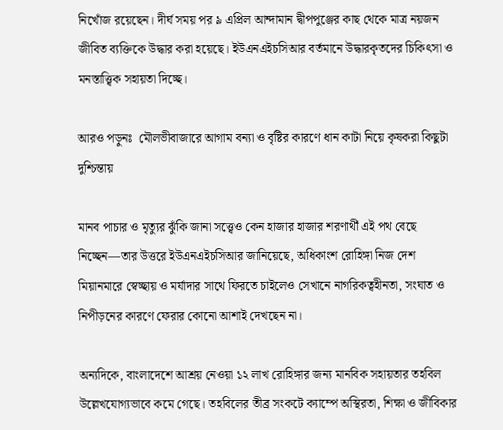নিখোঁজ রয়েছেন। দীর্ঘ সময় পর ৯ এপ্রিল আন্দামান দ্বীপপুঞ্জের কাছ থেকে মাত্র নয়জন জীবিত ব্যক্তিকে উদ্ধার করা হয়েছে। ইউএনএইচসিআর বর্তমানে উদ্ধারকৃতদের চিকিৎসা ও মনস্তাত্ত্বিক সহায়তা দিচ্ছে।

আরও পড়ুনঃ  মৌলভীবাজারে আগাম বন্যা ও বৃষ্টির কারণে ধান কাটা নিয়ে কৃষকরা কিছুটা দুশ্চিন্তায়

মানব পাচার ও মৃত্যুর ঝুঁকি জানা সত্ত্বেও কেন হাজার হাজার শরণার্থী এই পথ বেছে নিচ্ছেন—তার উত্তরে ইউএনএইচসিআর জানিয়েছে, অধিকাংশ রোহিঙ্গা নিজ দেশ মিয়ানমারে স্বেচ্ছায় ও মর্যাদার সাথে ফিরতে চাইলেও সেখানে নাগরিকত্বহীনতা, সংঘাত ও নিপীড়নের কারণে ফেরার কোনো আশাই দেখছেন না।

অন্যদিকে, বাংলাদেশে আশ্রয় নেওয়া ১২ লাখ রোহিঙ্গার জন্য মানবিক সহায়তার তহবিল উল্লেখযোগ্যভাবে কমে গেছে। তহবিলের তীব্র সংকটে ক্যাম্পে অস্থিরতা, শিক্ষা ও জীবিকার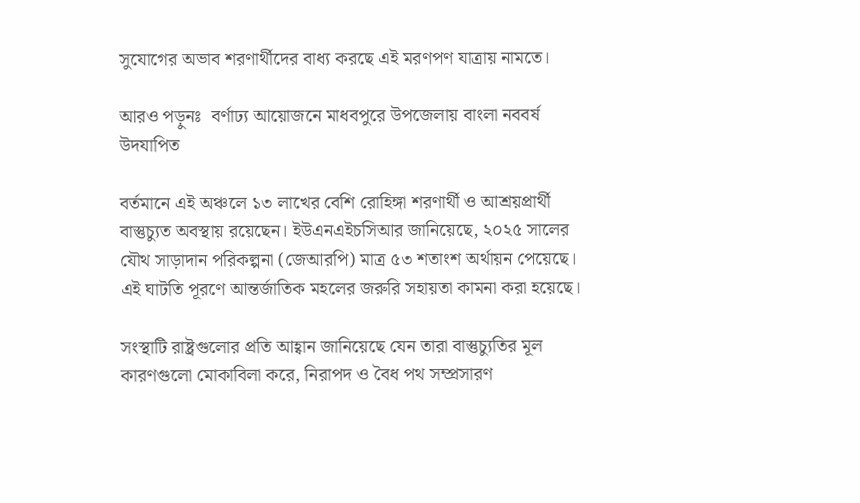সুযোগের অভাব শরণার্থীদের বাধ্য করছে এই মরণপণ যাত্রায় নামতে।

আরও পড়ুনঃ  বর্ণাঢ্য আয়োজনে মাধবপুরে উপজেলায় বাংলা নববর্ষ উদযাপিত

বর্তমানে এই অঞ্চলে ১৩ লাখের বেশি রোহিঙ্গা শরণার্থী ও আশ্রয়প্রার্থী বাস্তুচ্যুত অবস্থায় রয়েছেন। ইউএনএইচসিআর জানিয়েছে, ২০২৫ সালের যৌথ সাড়াদান পরিকল্পনা (জেআরপি) মাত্র ৫৩ শতাংশ অর্থায়ন পেয়েছে। এই ঘাটতি পূরণে আন্তর্জাতিক মহলের জরুরি সহায়তা কামনা করা হয়েছে।

সংস্থাটি রাষ্ট্রগুলোর প্রতি আহ্বান জানিয়েছে যেন তারা বাস্তুচ্যুতির মূল কারণগুলো মোকাবিলা করে, নিরাপদ ও বৈধ পথ সম্প্রসারণ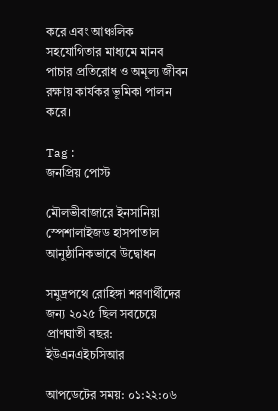করে এবং আঞ্চলিক সহযোগিতার মাধ্যমে মানব পাচার প্রতিরোধ ও অমূল্য জীবন রক্ষায় কার্যকর ভূমিকা পালন করে।

Tag :
জনপ্রিয় পোস্ট

মৌলভীবাজারে ইনসানিয়া স্পেশালাইজড হাসপাতাল আনুষ্ঠানিকভাবে উদ্বোধন

সমুদ্রপথে রোহিঙ্গা শরণার্থীদের জন্য ২০২৫ ছিল সবচেয়ে প্রাণঘাতী বছর: ইউএনএইচসিআর

আপডেটের সময়: ০১:২২:০৬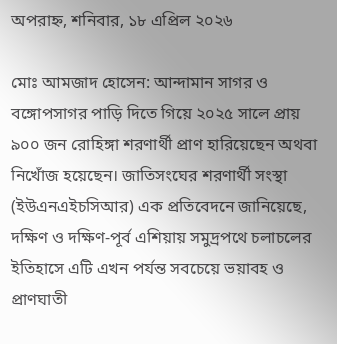অপরাহ্ন, শনিবার, ১৮ এপ্রিল ২০২৬

মোঃ আমজাদ হোসেন: আন্দামান সাগর ও বঙ্গোপসাগর পাড়ি দিতে গিয়ে ২০২৫ সালে প্রায় ৯০০ জন রোহিঙ্গা শরণার্থী প্রাণ হারিয়েছেন অথবা নিখোঁজ হয়েছেন। জাতিসংঘের শরণার্থী সংস্থা (ইউএনএইচসিআর) এক প্রতিবেদনে জানিয়েছে, দক্ষিণ ও দক্ষিণ-পূর্ব এশিয়ায় সমুদ্রপথে চলাচলের ইতিহাসে এটি এখন পর্যন্ত সবচেয়ে ভয়াবহ ও প্রাণঘাতী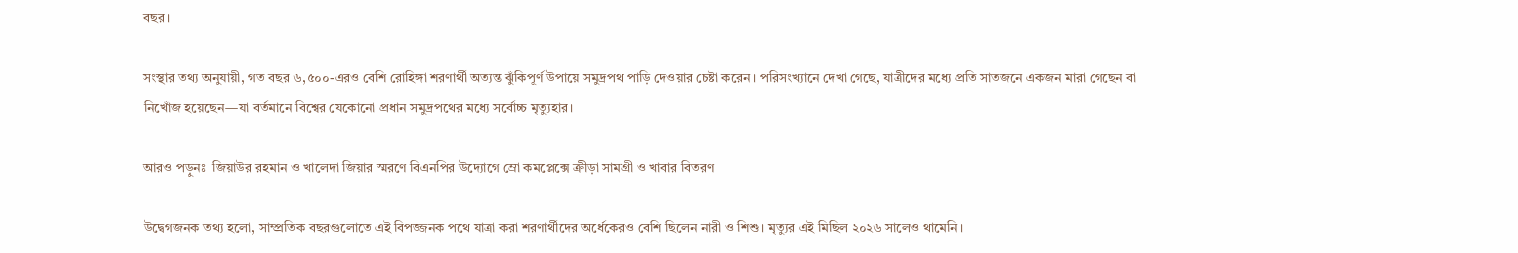বছর।

সংস্থার তথ্য অনুযায়ী, গত বছর ৬,৫০০-এরও বেশি রোহিঙ্গা শরণার্থী অত্যন্ত ঝুঁকিপূর্ণ উপায়ে সমুদ্রপথ পাড়ি দেওয়ার চেষ্টা করেন। পরিসংখ্যানে দেখা গেছে, যাত্রীদের মধ্যে প্রতি সাতজনে একজন মারা গেছেন বা নিখোঁজ হয়েছেন—যা বর্তমানে বিশ্বের যেকোনো প্রধান সমুদ্রপথের মধ্যে সর্বোচ্চ মৃত্যুহার।

আরও পড়ুনঃ  জিয়াউর রহমান ও খালেদা জিয়ার স্মরণে বিএনপির উদ্যোগে ম্রো কমপ্লেক্সে ক্রীড়া সামগ্রী ও খাবার বিতরণ

উদ্বেগজনক তথ্য হলো, সাম্প্রতিক বছরগুলোতে এই বিপজ্জনক পথে যাত্রা করা শরণার্থীদের অর্ধেকেরও বেশি ছিলেন নারী ও শিশু। মৃত্যুর এই মিছিল ২০২৬ সালেও থামেনি।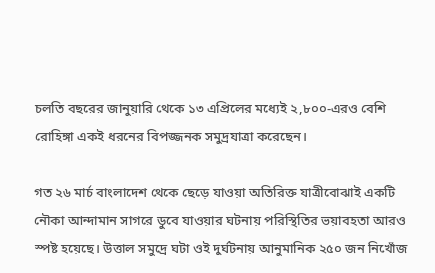চলতি বছরের জানুয়ারি থেকে ১৩ এপ্রিলের মধ্যেই ২,৮০০-এরও বেশি রোহিঙ্গা একই ধরনের বিপজ্জনক সমুদ্রযাত্রা করেছেন।

গত ২৬ মার্চ বাংলাদেশ থেকে ছেড়ে যাওয়া অতিরিক্ত যাত্রীবোঝাই একটি নৌকা আন্দামান সাগরে ডুবে যাওয়ার ঘটনায় পরিস্থিতির ভয়াবহতা আরও স্পষ্ট হয়েছে। উত্তাল সমুদ্রে ঘটা ওই দুর্ঘটনায় আনুমানিক ২৫০ জন নিখোঁজ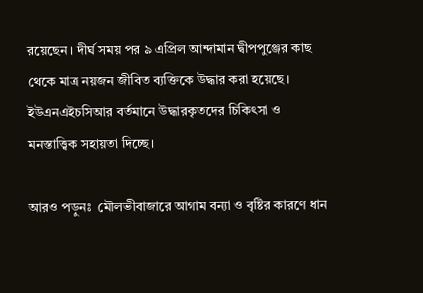রয়েছেন। দীর্ঘ সময় পর ৯ এপ্রিল আন্দামান দ্বীপপুঞ্জের কাছ থেকে মাত্র নয়জন জীবিত ব্যক্তিকে উদ্ধার করা হয়েছে। ইউএনএইচসিআর বর্তমানে উদ্ধারকৃতদের চিকিৎসা ও মনস্তাত্ত্বিক সহায়তা দিচ্ছে।

আরও পড়ুনঃ  মৌলভীবাজারে আগাম বন্যা ও বৃষ্টির কারণে ধান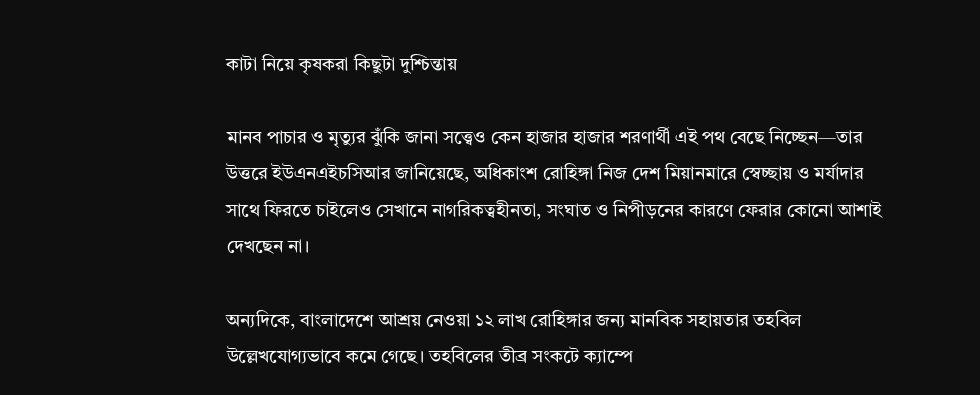কাটা নিয়ে কৃষকরা কিছুটা দুশ্চিন্তায়

মানব পাচার ও মৃত্যুর ঝুঁকি জানা সত্ত্বেও কেন হাজার হাজার শরণার্থী এই পথ বেছে নিচ্ছেন—তার উত্তরে ইউএনএইচসিআর জানিয়েছে, অধিকাংশ রোহিঙ্গা নিজ দেশ মিয়ানমারে স্বেচ্ছায় ও মর্যাদার সাথে ফিরতে চাইলেও সেখানে নাগরিকত্বহীনতা, সংঘাত ও নিপীড়নের কারণে ফেরার কোনো আশাই দেখছেন না।

অন্যদিকে, বাংলাদেশে আশ্রয় নেওয়া ১২ লাখ রোহিঙ্গার জন্য মানবিক সহায়তার তহবিল উল্লেখযোগ্যভাবে কমে গেছে। তহবিলের তীব্র সংকটে ক্যাম্পে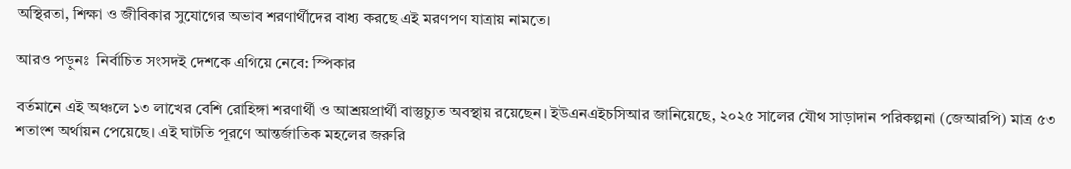অস্থিরতা, শিক্ষা ও জীবিকার সুযোগের অভাব শরণার্থীদের বাধ্য করছে এই মরণপণ যাত্রায় নামতে।

আরও পড়ুনঃ  নির্বাচিত সংসদই দেশকে এগিয়ে নেবে: স্পিকার

বর্তমানে এই অঞ্চলে ১৩ লাখের বেশি রোহিঙ্গা শরণার্থী ও আশ্রয়প্রার্থী বাস্তুচ্যুত অবস্থায় রয়েছেন। ইউএনএইচসিআর জানিয়েছে, ২০২৫ সালের যৌথ সাড়াদান পরিকল্পনা (জেআরপি) মাত্র ৫৩ শতাংশ অর্থায়ন পেয়েছে। এই ঘাটতি পূরণে আন্তর্জাতিক মহলের জরুরি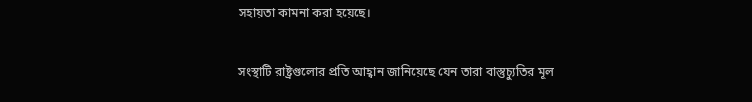সহায়তা কামনা করা হয়েছে।

সংস্থাটি রাষ্ট্রগুলোর প্রতি আহ্বান জানিয়েছে যেন তারা বাস্তুচ্যুতির মূল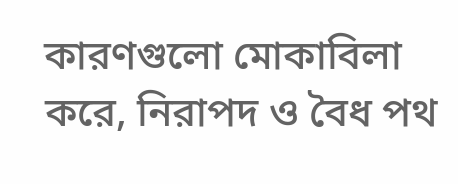কারণগুলো মোকাবিলা করে, নিরাপদ ও বৈধ পথ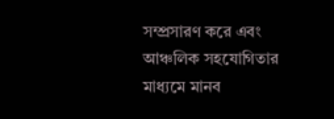সম্প্রসারণ করে এবং আঞ্চলিক সহযোগিতার মাধ্যমে মানব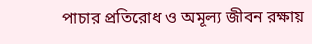পাচার প্রতিরোধ ও অমূল্য জীবন রক্ষায়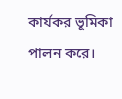কার্যকর ভূমিকা পালন করে।